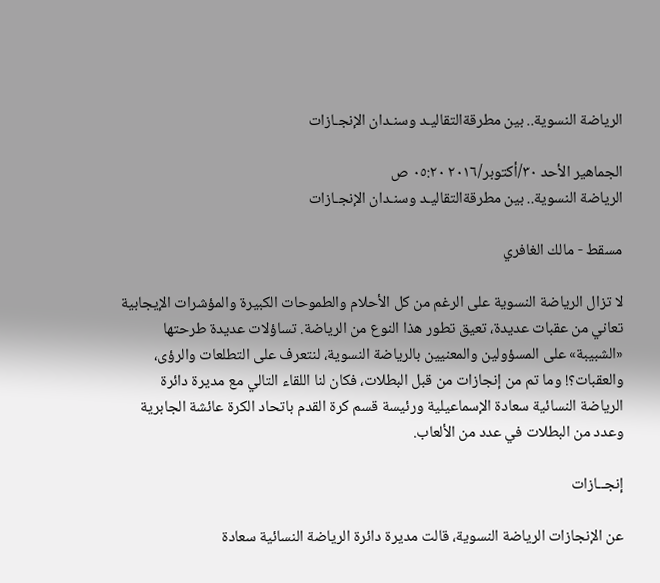الرياضة النسوية.. بين مطرقةالتقاليـد وسنـدان الإنجـازات

الجماهير الأحد ٣٠/أكتوبر/٢٠١٦ ٠٥:٢٠ ص
الرياضة النسوية.. بين مطرقةالتقاليـد وسنـدان الإنجـازات

مسقط - مالك الغافري

لا تزال الرياضة النسوية على الرغم من كل الأحلام والطموحات الكبيرة والمؤشرات الإيجابية تعاني من عقبات عديدة، تعيق تطور هذا النوع من الرياضة. تساؤلات عديدة طرحتها «الشبيبة» على المسؤولين والمعنيين بالرياضة النسوية، لنتعرف على التطلعات والرؤى، والعقبات؟! وما تم من إنجازات من قبل البطلات، فكان لنا اللقاء التالي مع مديرة دائرة الرياضة النسائية سعادة الإسماعيلية ورئيسة قسم كرة القدم باتحاد الكرة عائشة الجابرية وعدد من البطلات في عدد من الألعاب.

إنجــازات

عن الإنجازات الرياضة النسوية، قالت مديرة دائرة الرياضة النسائية سعادة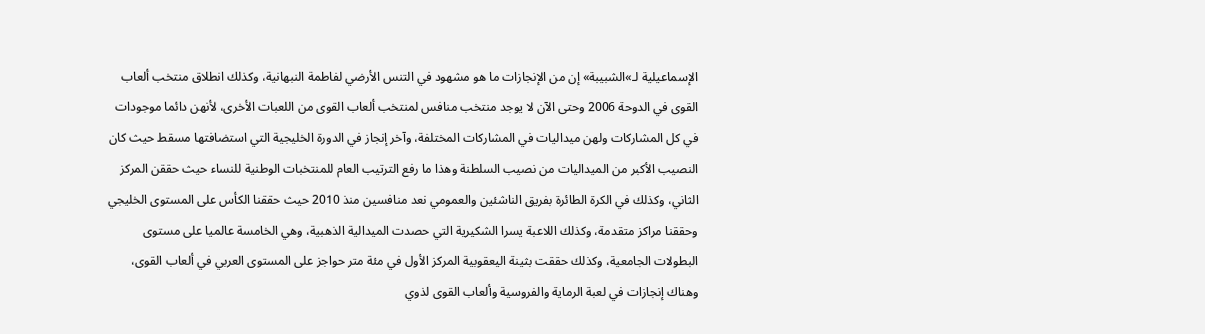الإسماعيلية لـ»الشبيبة» إن من الإنجازات ما هو مشهود في التنس الأرضي لفاطمة النبهانية، وكذلك انطلاق منتخب ألعاب القوى في الدوحة 2006 وحتى الآن لا يوجد منتخب منافس لمنتخب ألعاب القوى من اللعبات الأخرى، لأنهن دائما موجودات في كل المشاركات ولهن ميداليات في المشاركات المختلفة، وآخر إنجاز في الدورة الخليجية التي استضافتها مسقط حيث كان النصيب الأكبر من الميداليات من نصيب السلطنة وهذا ما رفع الترتيب العام للمنتخبات الوطنية للنساء حيث حققن المركز الثاني، وكذلك في الكرة الطائرة بفريق الناشئين والعمومي نعد منافسين منذ 2010 حيث حققنا الكأس على المستوى الخليجي وحققنا مراكز متقدمة، وكذلك اللاعبة يسرا الشكيرية التي حصدت الميدالية الذهبية، وهي الخامسة عالميا على مستوى البطولات الجامعية، وكذلك حققت بثينة اليعقوبية المركز الأول في مئة متر حواجز على المستوى العربي في ألعاب القوى، وهناك إنجازات في لعبة الرماية والفروسية وألعاب القوى لذوي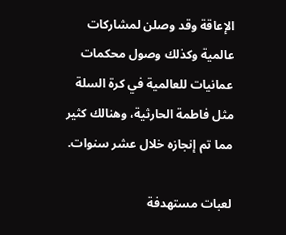الإعاقة وقد وصلن لمشاركات عالمية وكذلك وصول محكمات عمانيات للعالمية في كرة السلة مثل فاطمة الحارثية، وهنالك كثير مما تم إنجازه خلال عشر سنوات.

لعبات مستهدفة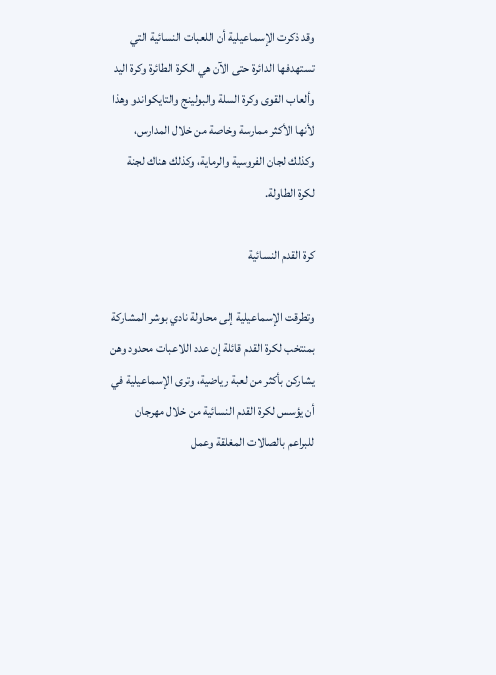وقد ذكرت الإسماعيلية أن اللعبات النسائية التي تستهدفها الدائرة حتى الآن هي الكرة الطائرة وكرة اليد وألعاب القوى وكرة السلة والبولينج والتايكواندو وهذا لأنها الأكثر ممارسة وخاصة من خلال المدارس، وكذلك لجان الفروسية والرماية، وكذلك هناك لجنة لكرة الطاولة.

كرة القدم النسائية

وتطرقت الإسماعيلية إلى محاولة نادي بوشر المشاركة بمنتخب لكرة القدم قائلة إن عدد اللاعبات محدود وهن يشاركن بأكثر من لعبة رياضية، وترى الإسماعيلية في أن يؤسس لكرة القدم النسائية من خلال مهرجان للبراعم بالصالات المغلقة وعمل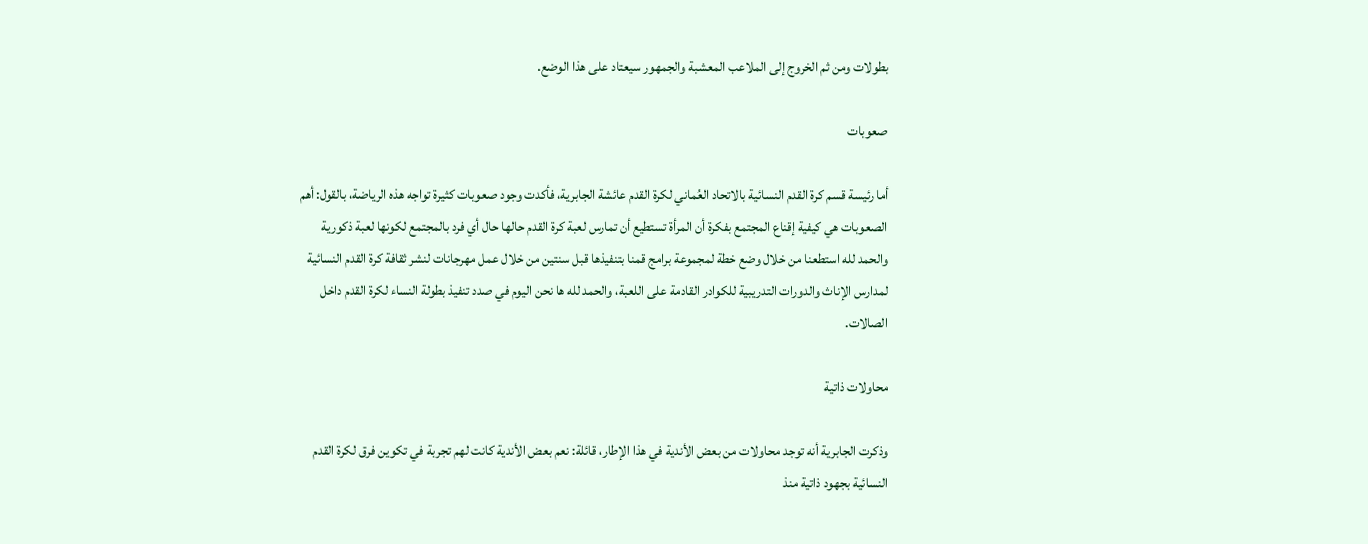بطولات ومن ثم الخروج إلى الملاعب المعشبة والجمهور سيعتاد على هذا الوضع.

صعوبات

أما رئيسة قسم كرة القدم النسائية بالاتحاد العُماني لكرة القدم عائشة الجابرية، فأكدت وجود صعوبات كثيرة تواجه هذه الرياضة، بالقول: أهم الصعوبات هي كيفية إقناع المجتمع بفكرة أن المرأة تستطيع أن تمارس لعبة كرة القدم حالها حال أي فرد بالمجتمع لكونها لعبة ذكورية والحمد لله استطعنا من خلال وضع خطة لمجموعة برامج قمنا بتنفيذها قبل سنتين من خلال عمل مهرجانات لنشر ثقافة كرة القدم النسائية لمدارس الإناث والدورات التدريبية للكوادر القادمة على اللعبة، والحمد لله ها نحن اليوم في صدد تنفيذ بطولة النساء لكرة القدم داخل الصالات.

محاولات ذاتية

وذكرت الجابرية أنه توجد محاولات من بعض الأندية في هذا الإطار، قائلة: نعم بعض الأندية كانت لهم تجربة في تكوين فرق لكرة القدم النسائية بجهود ذاتية منذ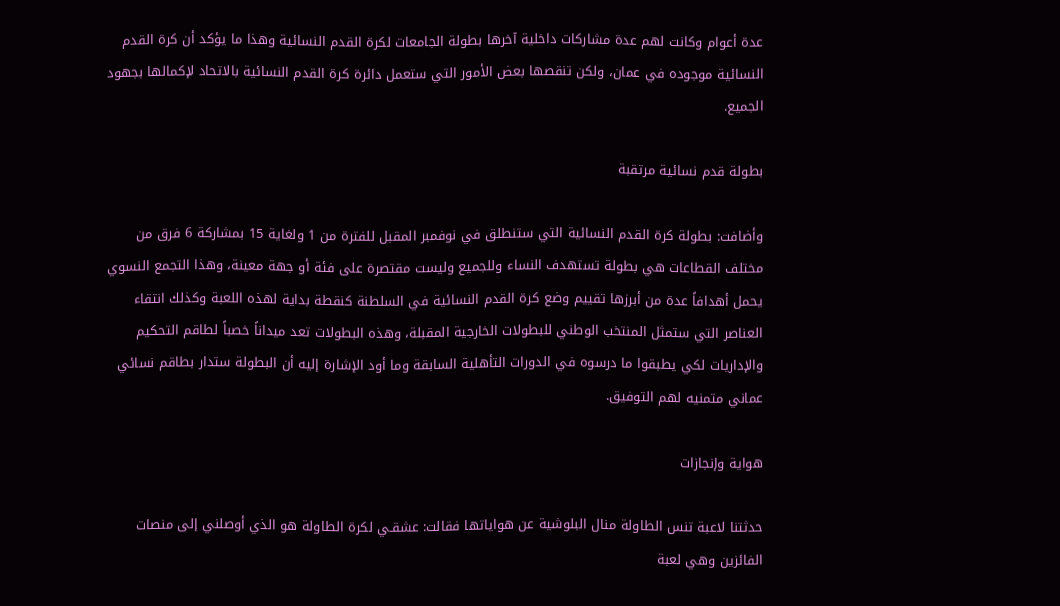عدة أعوام وكانت لهم عدة مشاركات داخلية آخرها بطولة الجامعات لكرة القدم النسائية وهذا ما يؤكد أن كرة القدم النسائية موجوده في عمان، ولكن تنقصها بعض الأمور التي ستعمل دائرة كرة القدم النسائية بالاتحاد لإكمالها بجهود الجميع.

بطولة قدم نسائية مرتقبة

وأضافت: بطولة كرة القدم النسائية التي ستنطلق في نوفمبر المقبل للفترة من 1 ولغاية 15 بمشاركة 6 فرق من مختلف القطاعات هي بطولة تستهدف النساء وللجميع وليست مقتصرة على فئة أو جهة معينة، وهذا التجمع النسوي يحمل أهدافاً عدة من أبرزها تقييم وضع كرة القدم النسائية في السلطنة كنقطة بداية لهذه اللعبة وكذلك انتقاء العناصر التي ستمثل المنتخب الوطني للبطولات الخارجية المقبلة، وهذه البطولات تعد ميداناً خصباً لطاقم التحكيم والإداريات لكي يطبقوا ما درسوه في الدورات التأهلية السابقة وما أود الإشارة إليه أن البطولة ستدار بطاقم نسائي عماني متمنيه لهم التوفيق.

هواية وإنجازات

حدثتنا لاعبة تنس الطاولة منال البلوشية عن هواياتها فقالت: عشقـي لكرة الطاولة هو الذي أوصلني إلى منصات الفائزين وهي لعبة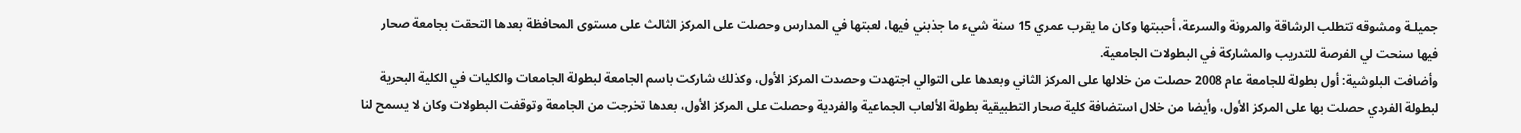جميلـة ومشوقه تتطلب الرشاقة والمرونة والسرعة، أحببتها وكان ما يقرب عمري 15 سنة شيء ما جذبني فيها، لعبتها في المدارس وحصلت على المركز الثالث على مستوى المحافظة بعدها التحقت بجامعة صحار فيها سنحت لي الفرصة للتدريب والمشاركة في البطولات الجامعية.
وأضافت البلوشية: أول بطولة للجامعة عام 2008 حصلت من خلالها على المركز الثاني وبعدها على التوالي اجتهدت وحصدت المركز الأول، وكذلك شاركت باسم الجامعة لبطولة الجامعات والكليات في الكلية البحرية لبطولة الفردي حصلت بها على المركز الأول، وأيضا من خلال استضافة كلية صحار التطبيقية بطولة الألعاب الجماعية والفردية وحصلت على المركز الأول، بعدها تخرجت من الجامعة وتوقفت البطولات وكان لا يسمح لنا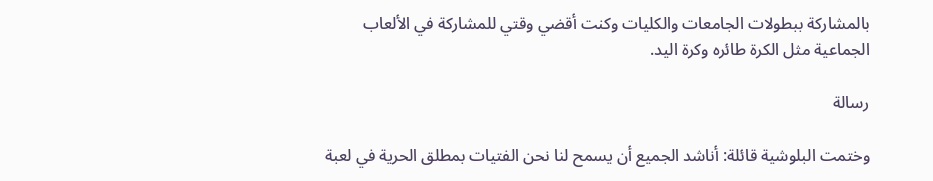بالمشاركة ببطولات الجامعات والكليات وكنت أقضي وقتي للمشاركة في الألعاب الجماعية مثل الكرة طائره وكرة اليد.

رسالة

وختمت البلوشية قائلة: أناشد الجميع أن يسمح لنا نحن الفتيات بمطلق الحرية في لعبة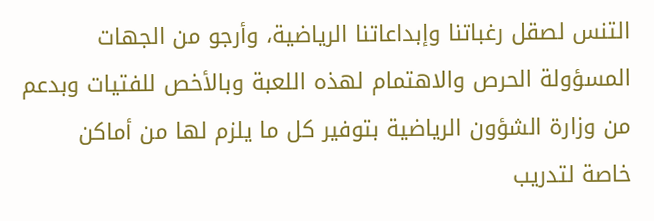التنس لصقل رغباتنا وإبداعاتنا الرياضية، وأرجو من الجهات المسؤولة الحرص والاهتمام لهذه اللعبة وبالأخص للفتيات وبدعم من وزارة الشؤون الرياضية بتوفير كل ما يلزم لها من أماكن خاصة لتدريب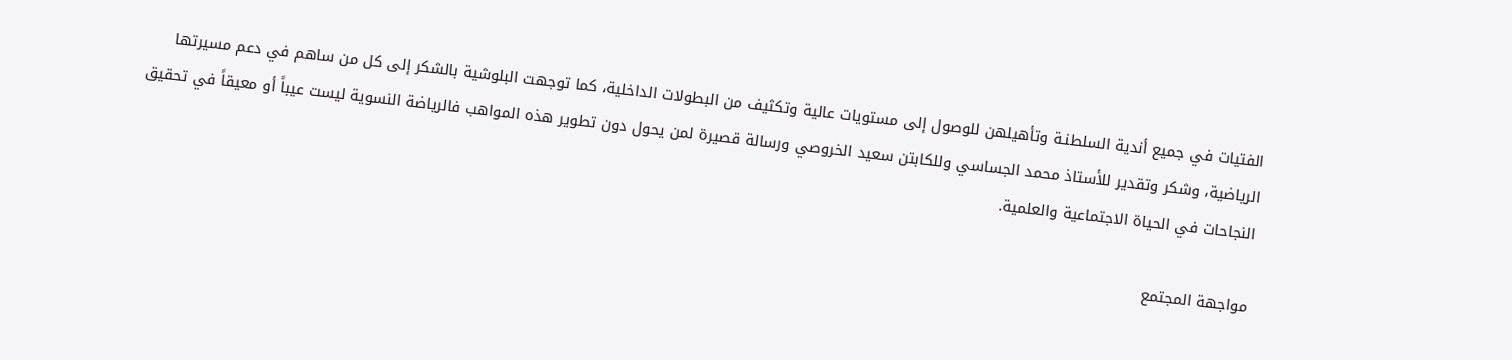الفتيات في جميع أندية السلطنـة وتأهيلهن للوصول إلى مستويات عالية وتكثيف من البطولات الداخلية، كما توجهت البلوشية بالشكر إلى كل من ساهم في دعم مسيرتها الرياضية، وشكر وتقدير للأستاذ محمد الجساسي وللكابتن سعيد الخروصي ورسالة قصيرة لمن يحول دون تطوير هذه المواهب فالرياضة النسوية ليست عيباً أو معيقاً في تحقيق النجاحات في الحياة الاجتماعية والعلمية.

مواجهة المجتمع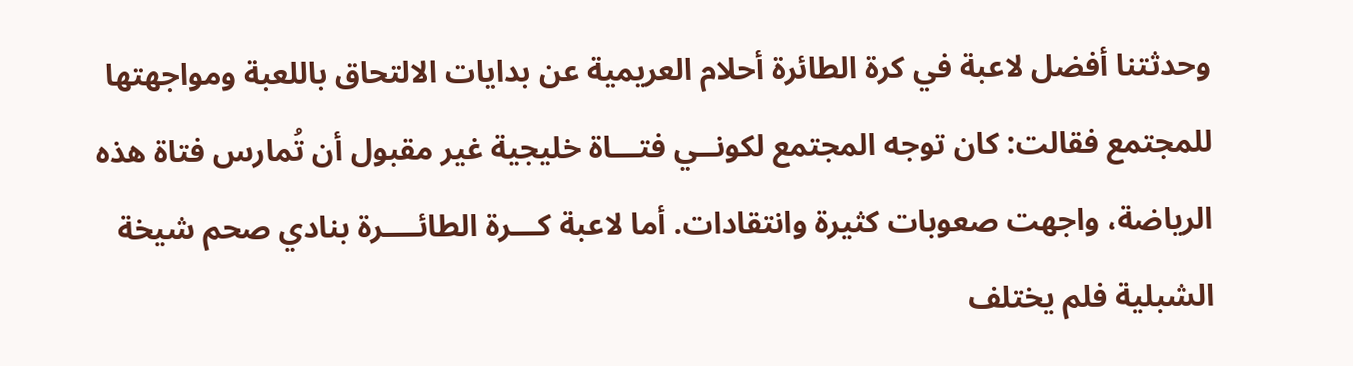وحدثتنا أفضل لاعبة في كرة الطائرة أحلام العريمية عن بدايات الالتحاق باللعبة ومواجهتها للمجتمع فقالت: كان توجه المجتمع لكونــي فتـــاة خليجية غير مقبول أن تُمارس فتاة هذه الرياضة، واجهت صعوبات كثيرة وانتقادات. أما لاعبة كـــرة الطائــــرة بنادي صحم شيخة الشبلية فلم يختلف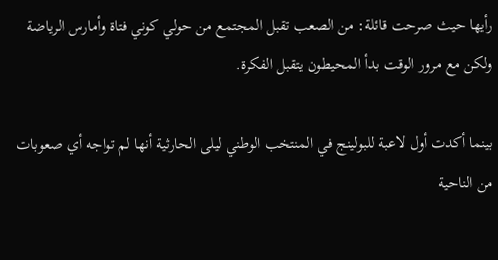رأيها حيث صرحت قائلة: من الصعب تقبل المجتمع من حولي كوني فتاة وأمارس الرياضة ولكن مع مرور الوقت بدأ المحيطون يتقبل الفكرة.

بينما أكدت أول لاعبة للبولينج في المنتخب الوطني ليلى الحارثية أنها لم تواجه أي صعوبات من الناحية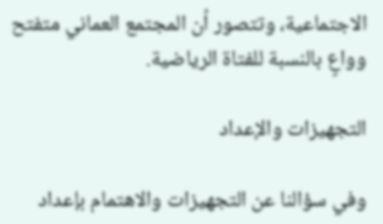الاجتماعية، وتتصور أن المجتمع العماني متفتح وواعٍ بالنسبة للفتاة الرياضية.

التجهيزات والإعداد

وفي سؤالنا عن التجهيزات والاهتمام بإعداد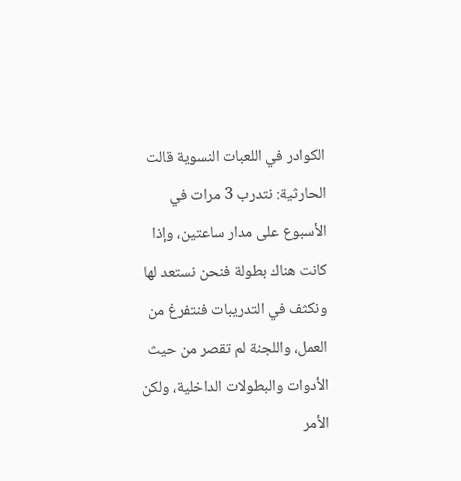الكوادر في اللعبات النسوية قالت الحارثية: نتدرب 3 مرات في الأسبوع على مدار ساعتين، وإذا كانت هناك بطولة فنحن نستعد لها ونكثف في التدريبات فنتفرغ من العمل، واللجنة لم تقصر من حيث الأدوات والبطولات الداخلية، ولكن الأمر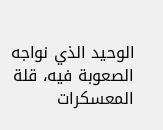الوحيد الذي نواجه الصعوبة فيه، قلة المعسكرات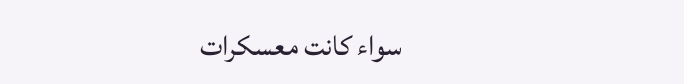سواء كانت معسكرات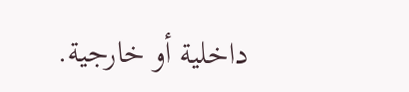داخلية أو خارجية.